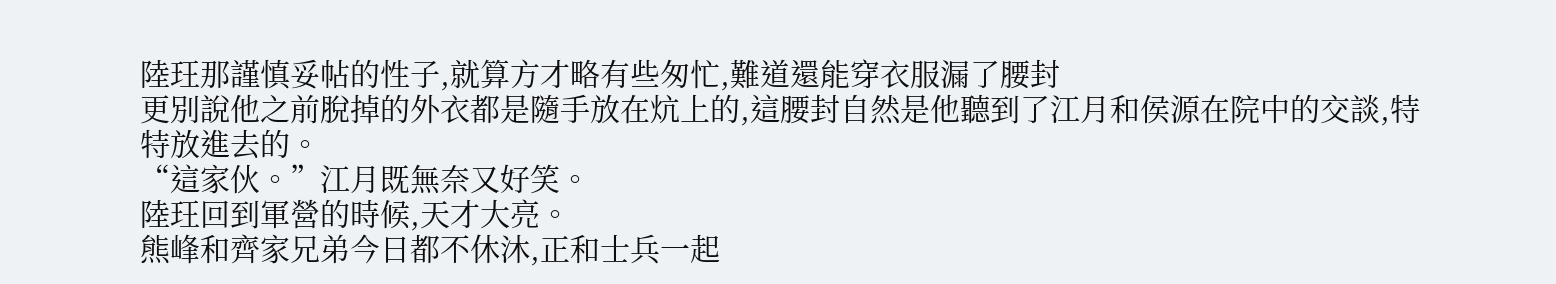陸玨那謹慎妥帖的性子,就算方才略有些匆忙,難道還能穿衣服漏了腰封
更別說他之前脫掉的外衣都是隨手放在炕上的,這腰封自然是他聽到了江月和侯源在院中的交談,特特放進去的。
“這家伙。”江月既無奈又好笑。
陸玨回到軍營的時候,天才大亮。
熊峰和齊家兄弟今日都不休沐,正和士兵一起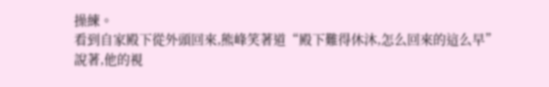操練。
看到自家殿下從外頭回來,熊峰笑著道“殿下難得休沐,怎么回來的這么早”
說著,他的視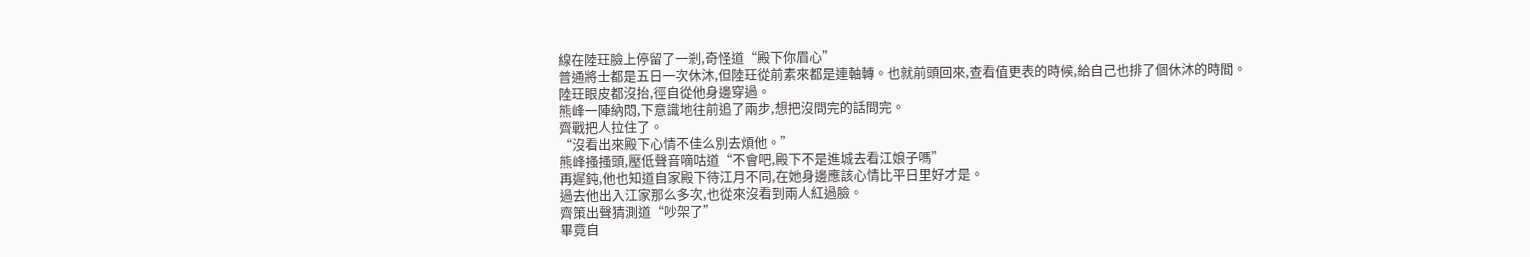線在陸玨臉上停留了一剎,奇怪道“殿下你眉心”
普通將士都是五日一次休沐,但陸玨從前素來都是連軸轉。也就前頭回來,查看值更表的時候,給自己也排了個休沐的時間。
陸玨眼皮都沒抬,徑自從他身邊穿過。
熊峰一陣納悶,下意識地往前追了兩步,想把沒問完的話問完。
齊戰把人拉住了。
“沒看出來殿下心情不佳么別去煩他。”
熊峰搔搔頭,壓低聲音嘀咕道“不會吧,殿下不是進城去看江娘子嗎”
再遲鈍,他也知道自家殿下待江月不同,在她身邊應該心情比平日里好才是。
過去他出入江家那么多次,也從來沒看到兩人紅過臉。
齊策出聲猜測道“吵架了”
畢竟自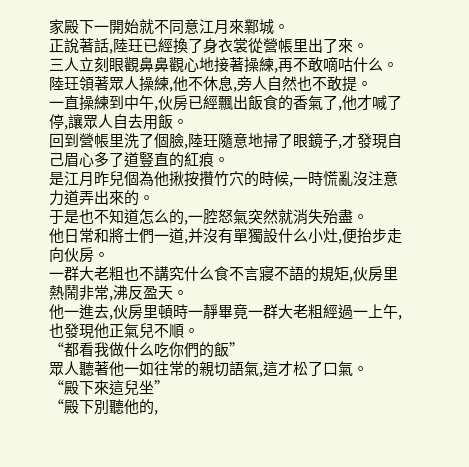家殿下一開始就不同意江月來鄴城。
正說著話,陸玨已經換了身衣裳從營帳里出了來。
三人立刻眼觀鼻鼻觀心地接著操練,再不敢嘀咕什么。
陸玨領著眾人操練,他不休息,旁人自然也不敢提。
一直操練到中午,伙房已經飄出飯食的香氣了,他才喊了停,讓眾人自去用飯。
回到營帳里洗了個臉,陸玨隨意地掃了眼鏡子,才發現自己眉心多了道豎直的紅痕。
是江月昨兒個為他揪按攢竹穴的時候,一時慌亂沒注意力道弄出來的。
于是也不知道怎么的,一腔怒氣突然就消失殆盡。
他日常和將士們一道,并沒有單獨設什么小灶,便抬步走向伙房。
一群大老粗也不講究什么食不言寢不語的規矩,伙房里熱鬧非常,沸反盈天。
他一進去,伙房里頓時一靜畢竟一群大老粗經過一上午,也發現他正氣兒不順。
“都看我做什么吃你們的飯”
眾人聽著他一如往常的親切語氣,這才松了口氣。
“殿下來這兒坐”
“殿下別聽他的,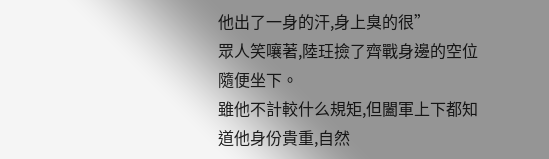他出了一身的汗,身上臭的很”
眾人笑嚷著,陸玨撿了齊戰身邊的空位隨便坐下。
雖他不計較什么規矩,但闔軍上下都知道他身份貴重,自然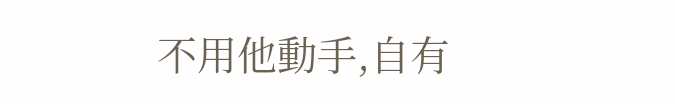不用他動手,自有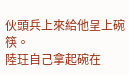伙頭兵上來給他呈上碗筷。
陸玨自己拿起碗在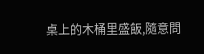桌上的木桶里盛飯,隨意問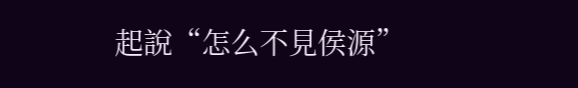起說“怎么不見侯源”